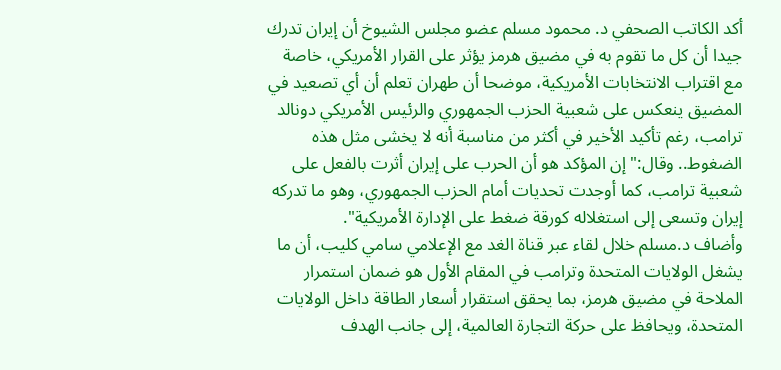أكد الكاتب الصحفي د. محمود مسلم عضو مجلس الشيوخ أن إيران تدرك جيدا أن كل ما تقوم به في مضيق هرمز يؤثر على القرار الأمريكي، خاصة مع اقتراب الانتخابات الأمريكية، موضحا أن طهران تعلم أن أي تصعيد في المضيق ينعكس على شعبية الحزب الجمهوري والرئيس الأمريكي دونالد ترامب، رغم تأكيد الأخير في أكثر من مناسبة أنه لا يخشى مثل هذه الضغوط.. وقال:" إن المؤكد هو أن الحرب على إيران أثرت بالفعل على شعبية ترامب، كما أوجدت تحديات أمام الحزب الجمهوري، وهو ما تدركه إيران وتسعى إلى استغلاله كورقة ضغط على الإدارة الأمريكية".
وأضاف د.مسلم خلال لقاء عبر قناة الغد مع الإعلامي سامي كليب، أن ما يشغل الولايات المتحدة وترامب في المقام الأول هو ضمان استمرار الملاحة في مضيق هرمز، بما يحقق استقرار أسعار الطاقة داخل الولايات المتحدة، ويحافظ على حركة التجارة العالمية، إلى جانب الهدف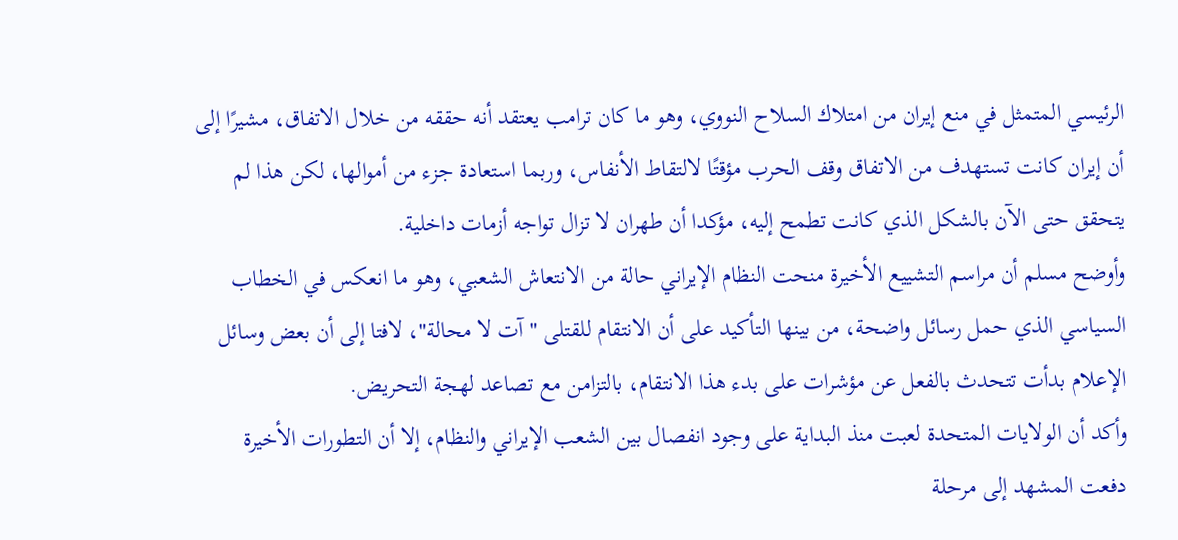الرئيسي المتمثل في منع إيران من امتلاك السلاح النووي، وهو ما كان ترامب يعتقد أنه حققه من خلال الاتفاق، مشيرًا إلى أن إيران كانت تستهدف من الاتفاق وقف الحرب مؤقتًا لالتقاط الأنفاس، وربما استعادة جزء من أموالها، لكن هذا لم يتحقق حتى الآن بالشكل الذي كانت تطمح إليه، مؤكدا أن طهران لا تزال تواجه أزمات داخلية.
وأوضح مسلم أن مراسم التشييع الأخيرة منحت النظام الإيراني حالة من الانتعاش الشعبي، وهو ما انعكس في الخطاب السياسي الذي حمل رسائل واضحة، من بينها التأكيد على أن الانتقام للقتلى "آت لا محالة"، لافتا إلى أن بعض وسائل الإعلام بدأت تتحدث بالفعل عن مؤشرات على بدء هذا الانتقام، بالتزامن مع تصاعد لهجة التحريض.
وأكد أن الولايات المتحدة لعبت منذ البداية على وجود انفصال بين الشعب الإيراني والنظام، إلا أن التطورات الأخيرة دفعت المشهد إلى مرحلة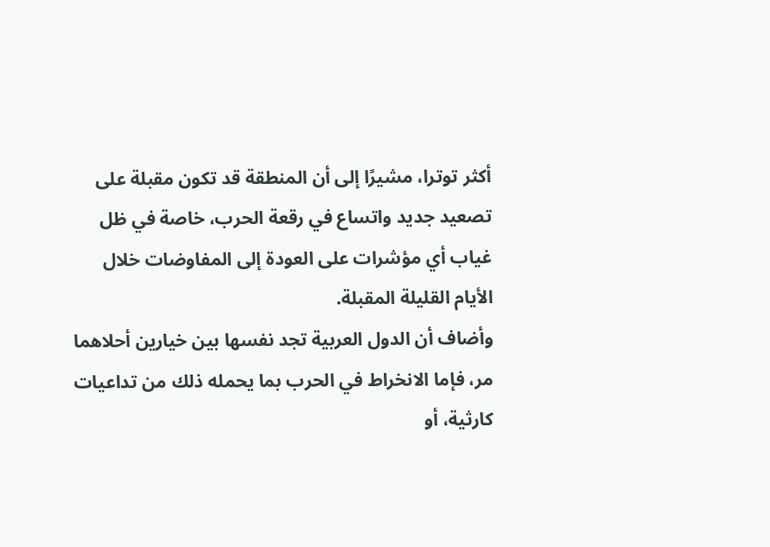أكثر توترا، مشيرًا إلى أن المنطقة قد تكون مقبلة على تصعيد جديد واتساع في رقعة الحرب، خاصة في ظل غياب أي مؤشرات على العودة إلى المفاوضات خلال الأيام القليلة المقبلة.
وأضاف أن الدول العربية تجد نفسها بين خيارين أحلاهما مر، فإما الانخراط في الحرب بما يحمله ذلك من تداعيات كارثية، أو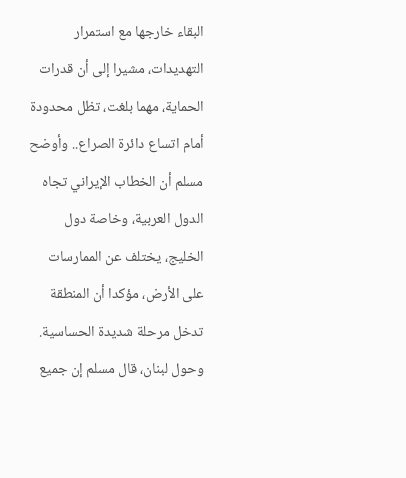البقاء خارجها مع استمرار التهديدات، مشيرا إلى أن قدرات الحماية، مهما بلغت، تظل محدودة أمام اتساع دائرة الصراع.. وأوضح مسلم أن الخطاب الإيراني تجاه الدول العربية، وخاصة دول الخليج، يختلف عن الممارسات على الأرض، مؤكدا أن المنطقة تدخل مرحلة شديدة الحساسية.
وحول لبنان، قال مسلم إن جميع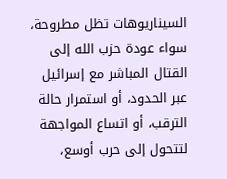السيناريوهات تظل مطروحة، سواء عودة حزب الله إلى القتال المباشر مع إسرائيل عبر الحدود، أو استمرار حالة الترقب، أو اتساع المواجهة لتتحول إلى حرب أوسع،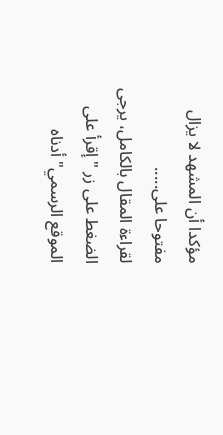مؤكدا أن المشهد لا يزال مفتوحا على.....
لقراءة المقال بالكامل، يرجى الضغط على زر "إقرأ على الموقع الرسمي" أدناه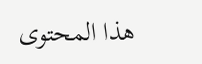هذا المحتوى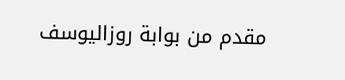مقدم من بوابة روزاليوسف